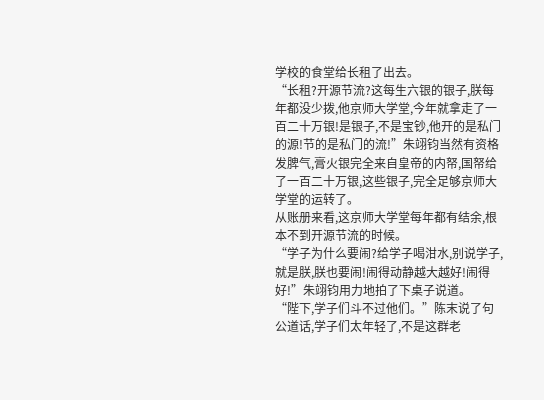学校的食堂给长租了出去。
“长租?开源节流?这每生六银的银子,朕每年都没少拨,他京师大学堂,今年就拿走了一百二十万银!是银子,不是宝钞,他开的是私门的源!节的是私门的流!”朱翊钧当然有资格发脾气,膏火银完全来自皇帝的内帑,国帑给了一百二十万银,这些银子,完全足够京师大学堂的运转了。
从账册来看,这京师大学堂每年都有结余,根本不到开源节流的时候。
“学子为什么要闹?给学子喝泔水,别说学子,就是朕,朕也要闹!闹得动静越大越好!闹得好!”朱翊钧用力地拍了下桌子说道。
“陛下,学子们斗不过他们。”陈末说了句公道话,学子们太年轻了,不是这群老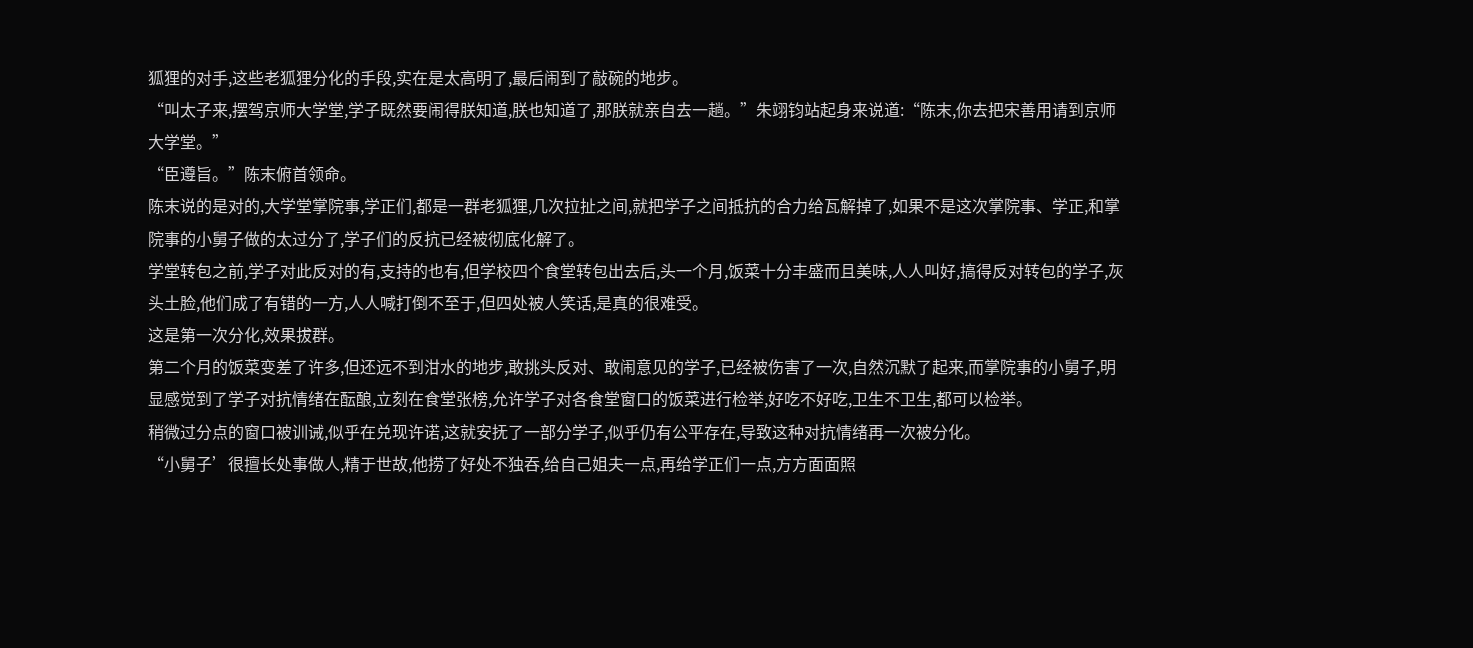狐狸的对手,这些老狐狸分化的手段,实在是太高明了,最后闹到了敲碗的地步。
“叫太子来,摆驾京师大学堂,学子既然要闹得朕知道,朕也知道了,那朕就亲自去一趟。”朱翊钧站起身来说道:“陈末,你去把宋善用请到京师大学堂。”
“臣遵旨。”陈末俯首领命。
陈末说的是对的,大学堂掌院事,学正们,都是一群老狐狸,几次拉扯之间,就把学子之间抵抗的合力给瓦解掉了,如果不是这次掌院事、学正,和掌院事的小舅子做的太过分了,学子们的反抗已经被彻底化解了。
学堂转包之前,学子对此反对的有,支持的也有,但学校四个食堂转包出去后,头一个月,饭菜十分丰盛而且美味,人人叫好,搞得反对转包的学子,灰头土脸,他们成了有错的一方,人人喊打倒不至于,但四处被人笑话,是真的很难受。
这是第一次分化,效果拔群。
第二个月的饭菜变差了许多,但还远不到泔水的地步,敢挑头反对、敢闹意见的学子,已经被伤害了一次,自然沉默了起来,而掌院事的小舅子,明显感觉到了学子对抗情绪在酝酿,立刻在食堂张榜,允许学子对各食堂窗口的饭菜进行检举,好吃不好吃,卫生不卫生,都可以检举。
稍微过分点的窗口被训诫,似乎在兑现许诺,这就安抚了一部分学子,似乎仍有公平存在,导致这种对抗情绪再一次被分化。
“小舅子’很擅长处事做人,精于世故,他捞了好处不独吞,给自己姐夫一点,再给学正们一点,方方面面照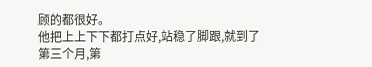顾的都很好。
他把上上下下都打点好,站稳了脚跟,就到了第三个月,第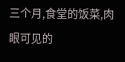三个月,食堂的饭菜,肉眼可见的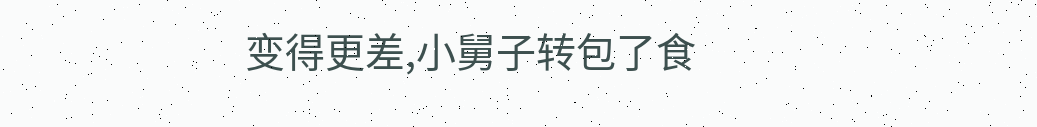变得更差,小舅子转包了食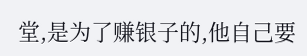堂,是为了赚银子的,他自己要